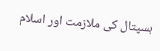ہسپتال کی ملازمت اور اسلام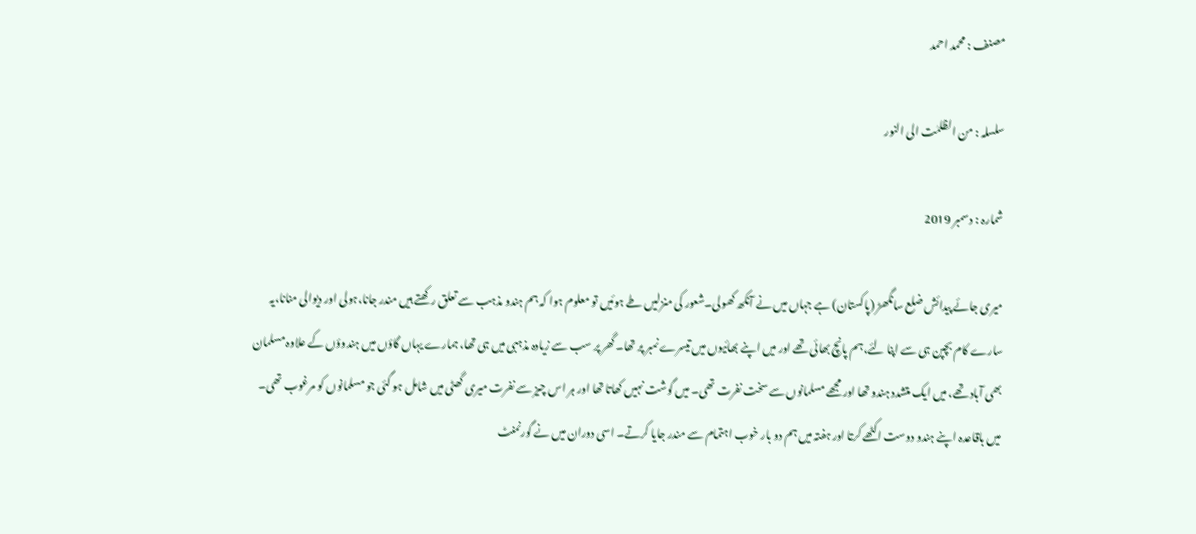مصنف : محمد احمد

سلسلہ : من الظلمٰت الی النور

شمارہ : دسمبر 2019

میری جائے پیدائش ضلع سانگھڑ (پاکستان) ہے جہاں میں نے آنکھ کھولی۔شعور کی منزلیں طے ہوئیں تو معلوم ہوا کہ ہم ہندو مذہب سے تعلق رکھتے ہیں مندر جانا،ہولی اور دیوالی منانا،یہ سارے کام بچپن ہی سے اپنا لئے،ہم پانچ بھائی تھے اور میں اپنے بھائیوں میں تیسرے نمبر پر تھا۔ گھر پر سب سے زیادہ مذہبی میں ہی تھا، ہمارے یہاں گاؤں میں ہندوؤں کے علاوہ مسلمان بھی آباد تھے، میں ایک متشدد ہندو تھا اور مجھے مسلمانوں سے سخت نفرت تھی۔ میں گوشت نہیں کھاتا تھا اور ہر اس چیز سے نفرت میری گھٹی میں شامل ہو گئی جو مسلمانوں کو مرغوب تھی۔ میں باقاعدہ اپنے ہندو دوست اکٹھے کرتا اور ہفتہ میں ہم دو بار خوب اہتمام سے مندر جایا کرتے۔ اسی دوران میں نے گورنمنٹ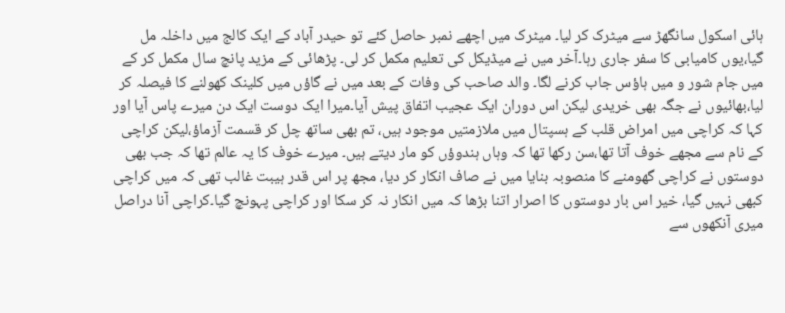ہائی اسکول سانگھڑ سے میٹرک کر لیا۔ میٹرک میں اچھے نمبر حاصل کئے تو حیدر آباد کے ایک کالج میں داخلہ مل گیا،یوں کامیابی کا سفر جاری رہا۔آخر میں نے میڈیکل کی تعلیم مکمل کر لی۔ پڑھائی کے مزید پانچ سال مکمل کر کے میں جام شور و میں ہاؤس جاب کرنے لگا۔ والد صاحب کی وفات کے بعد میں نے گاؤں میں کلینک کھولنے کا فیصلہ کر لیا،بھائیوں نے جگہ بھی خریدی لیکن اس دوران ایک عجیب اتفاق پیش آیا۔میرا ایک دوست ایک دن میرے پاس آیا اور کہا کہ کراچی میں امراض قلب کے ہسپتال میں ملازمتیں موجود ہیں، تم بھی ساتھ چل کر قسمت آزماؤ،لیکن کراچی کے نام سے مجھے خوف آتا تھا،سن رکھا تھا کہ وہاں ہندوؤں کو مار دیتے ہیں۔ میرے خوف کا یہ عالم تھا کہ جب بھی دوستوں نے کراچی گھومنے کا منصوبہ بنایا میں نے صاف انکار کر دیا، مجھ پر اس قدر ہیبت غالب تھی کہ میں کراچی کبھی نہیں گیا، خیر اس بار دوستوں کا اصرار اتنا بڑھا کہ میں انکار نہ کر سکا اور کراچی پہونچ گیا۔کراچی آنا دراصل میری آنکھوں سے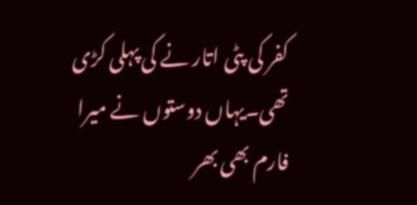کفر کی پٹی اتار نے کی پہلی کڑی تھی۔یہاں دوستوں نے میرا فارم بھی بھر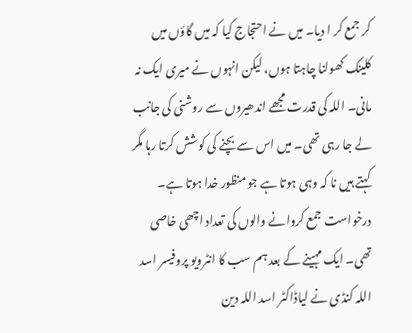کر جمع کر ا دیا۔ میں نے احتجاج کیا کہ میں گاؤں میں کلینک کھولنا چاہتا ہوں، لیکن انہوں نے میری ایک نہ مانی۔ اللہ کی قدرت مجھے اندھیروں سے روشنی کی جانب لے جا رہی تھی۔ میں اس سے بچنے کی کوشش کرتا رہا مگر کہتے ہیں نا کہ وہی ہوتا ہے جو منظور خدا ہوتا ہے۔ درخواست جمع کروانے والوں کی تعداد اچھی خاصی تھی۔ ایک مہینے کے بعد ہم سب کا انٹرویو پروفیسر اسد اللہ کنڈی نے لیاڈاکٹر اسد اللہ دین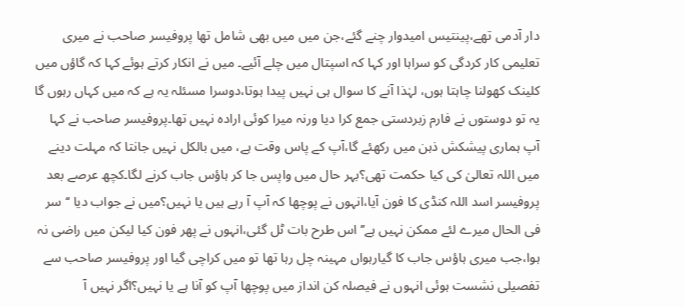دار آدمی تھے،پینتیس امیدوار چنے گئے،جن میں میں بھی شامل تھا پروفیسر صاحب نے میری تعلیمی کار کردگی کو سراہا اور کہا کہ اسپتال میں چلے آئیے۔ میں نے انکار کرتے ہوئے کہا کہ گاؤں میں کلینک کھولنا چاہتا ہوں، لہٰذا آنے کا سوال ہی نہیں پیدا ہوتا،دوسرا مسئلہ یہ ہے کہ میں کہاں رہوں گا یہ تو دوستوں نے فارم زبردستی جمع کرا دیا ورنہ میرا کوئی ارادہ نہیں تھا۔پروفیسر صاحب نے کہا آپ ہماری پیشکش ذہن میں رکھئے گا،آپ کے پاس وقت ہے، میں بالکل نہیں جانتا کہ مہلت دینے میں اللہ تعالیٰ کی کیا حکمت تھی؟بہر حال میں واپس جا کر ہاؤس جاب کرنے لگا۔کچھ عرصے بعد پروفیسر اسد اللہ کنڈی کا فون آیا،انہوں نے پوچھا کہ آپ آ رہے ہیں یا نہیں؟میں نے جواب دیا ‘‘سر فی الحال میرے لئے ممکن نہیں ہے’’ اس طرح بات ٹل گئی،انہوں نے پھر فون کیا لیکن میں راضی نہ ہوا،جب میری ہاؤس جاب کا گیارہواں مہینہ چل رہا تھا تو میں کراچی گیا اور پروفیسر صاحب سے تفصیلی نشست ہوئی انہوں نے فیصلہ کن انداز میں پوچھا آپ کو آنا ہے یا نہیں؟اگر نہیں آ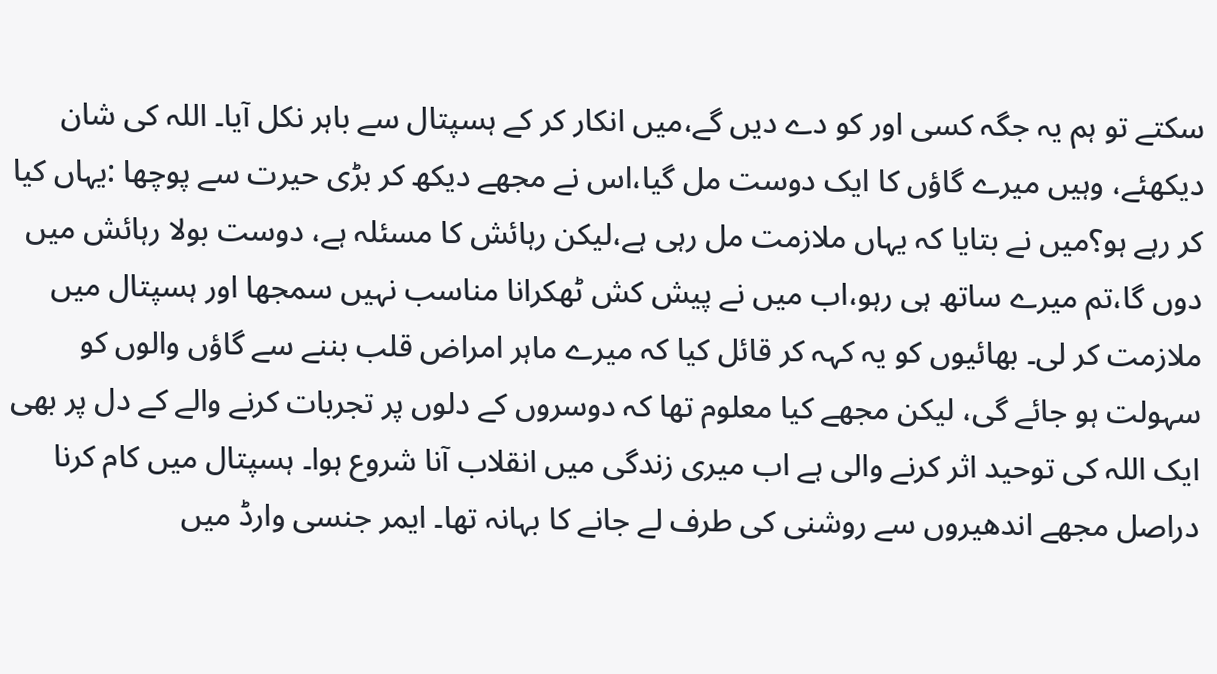سکتے تو ہم یہ جگہ کسی اور کو دے دیں گے،میں انکار کر کے ہسپتال سے باہر نکل آیا۔ اللہ کی شان دیکھئے، وہیں میرے گاؤں کا ایک دوست مل گیا،اس نے مجھے دیکھ کر بڑی حیرت سے پوچھا :یہاں کیا کر رہے ہو؟میں نے بتایا کہ یہاں ملازمت مل رہی ہے،لیکن رہائش کا مسئلہ ہے، دوست بولا رہائش میں دوں گا،تم میرے ساتھ ہی رہو،اب میں نے پیش کش ٹھکرانا مناسب نہیں سمجھا اور ہسپتال میں ملازمت کر لی۔ بھائیوں کو یہ کہہ کر قائل کیا کہ میرے ماہر امراض قلب بننے سے گاؤں والوں کو سہولت ہو جائے گی، لیکن مجھے کیا معلوم تھا کہ دوسروں کے دلوں پر تجربات کرنے والے کے دل پر بھی ایک اللہ کی توحید اثر کرنے والی ہے اب میری زندگی میں انقلاب آنا شروع ہوا۔ ہسپتال میں کام کرنا دراصل مجھے اندھیروں سے روشنی کی طرف لے جانے کا بہانہ تھا۔ ایمر جنسی وارڈ میں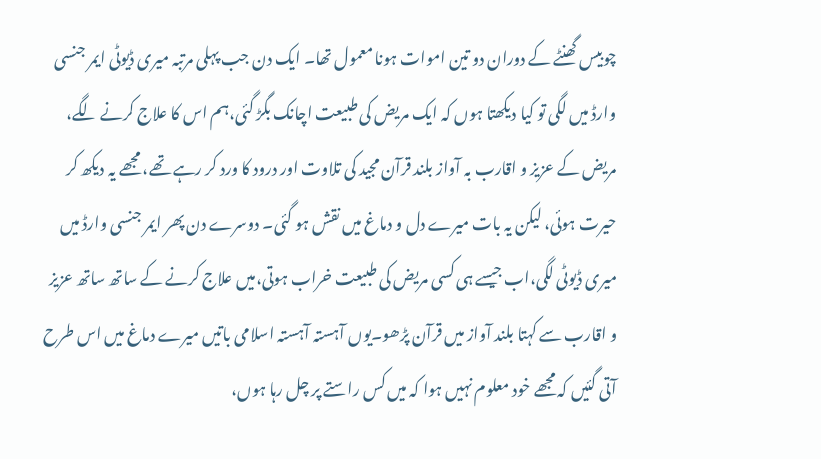چوبیس گھنٹے کے دوران دو تین اموات ہونا معمول تھا۔ ایک دن جب پہلی مرتبہ میری ڈیوٹی ایمر جنسی وارڈ میں لگی تو کیا دیکھتا ہوں کہ ایک مریض کی طبیعت اچانک بگڑ گئی،ہم اس کا علاج کرنے لگے، مریض کے عزیز و اقارب بہ آواز بلند قرآن مجید کی تلاوت اور درود کا ورد کر رہے تھے، مجھے یہ دیکھ کر حیرت ہوئی، لیکن یہ بات میرے دل و دماغ میں نقش ہو گئی۔ دوسرے دن پھر ایمر جنسی وارڈ میں میری ڈیوٹی لگی،اب جیسے ہی کسی مریض کی طبیعت خراب ہوتی،میں علاج کرنے کے ساتھ ساتھ عزیز و اقارب سے کہتا بلند آواز میں قرآن پڑھو۔یوں آہستہ آہستہ اسلامی باتیں میرے دماغ میں اس طرح آتی گئیں کہ مجھے خود معلوم نہیں ہوا کہ میں کس راستے پر چل رہا ہوں،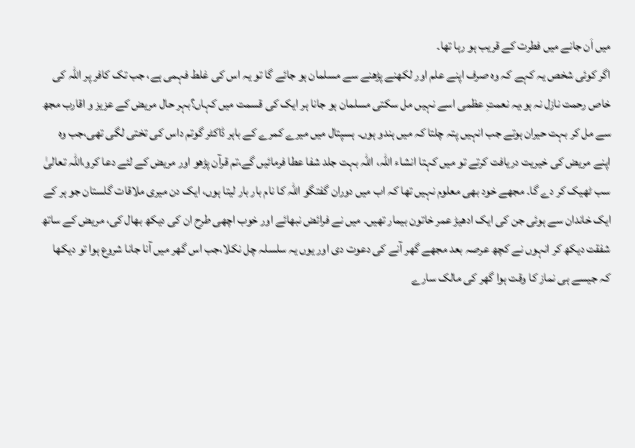میں اَن جانے میں فطرت کے قریب ہو رہا تھا۔
اگر کوئی شخص یہ کہے کہ وہ صرف اپنے علم اور لکھنے پڑھنے سے مسلمان ہو جائے گا تو یہ اس کی غلط فہمی ہے، جب تک کافر پر اللہ کی خاص رحمت نازل نہ ہو،یہ نعمتِ عظمی اسے نہیں مل سکتی مسلمان ہو جانا ہر ایک کی قسمت میں کہاں؟بہر حال مریض کے عزیز و اقارب مجھ سے مل کر بہت حیران ہوتے جب انہیں پتہ چلتا کہ میں ہندو ہوں۔ ہسپتال میں میرے کمرے کے باہر ڈاکٹر گوتم داس کی تختی لگی تھی،جب وہ اپنے مریض کی خیریت دریافت کرتے تو میں کہتا انشاء اللہ، اللہ بہت جلد شفا عطا فرمائیں گے،تم قرآن پڑھو اور مریض کے لئے دعا کرو،اللہ تعالیٰ سب ٹھیک کر دے گا۔ مجھے خود بھی معلوم نہیں تھا کہ اب میں دوران گفتگو اللہ کا نام بار بار لیتا ہوں، ایک دن میری ملاقات گلستان جو ہر کے ایک خاندان سے ہوئی جن کی ایک ادھیڑ عمر خاتون بیمار تھیں۔ میں نے فرائض نبھائے اور خوب اچھی طرح ان کی دیکھ بھال کی، مریض کے ساتھ شفقت دیکھ کر انہوں نے کچھ عرصہ بعد مجھے گھر آنے کی دعوت دی اور یوں یہ سلسلہ چل نکلا،جب اس گھر میں آنا جانا شروع ہوا تو دیکھا کہ جیسے ہی نماز کا وقت ہوا گھر کی مالک سارے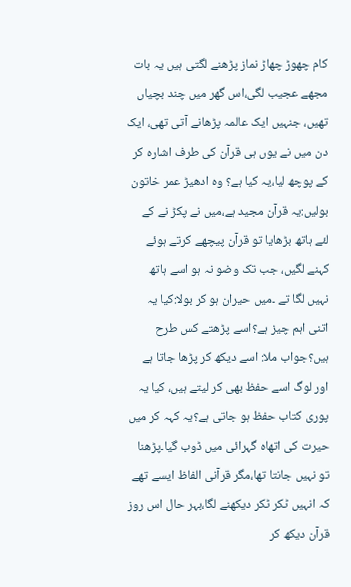کام چھوڑ چھاڑ نماز پڑھنے لگتی ہیں یہ بات مجھے عجیب لگی،اس گھر میں چند بچیاں تھیں، جنہیں ایک عالمہ پڑھانے آتی تھی، ایک دن میں نے یوں ہی قرآن کی طرف اشارہ کر کے پوچھ لیا،یہ کیا ہے؟ وہ ادھیڑ عمر خاتون بولیں:یہ قرآن مجید ہے،میں نے پکڑ نے کے لئے ہاتھ بڑھایا تو قرآن پیچھے کرتے ہوئے کہنے لگیں، جب تک وضو نہ ہو اسے ہاتھ نہیں لگا تے ۔میں حیران ہو کر بولا:کیا یہ اتنی اہم چیز ہے؟اسے پڑھتے کس طرح ہیں؟جواب ملا: اسے دیکھ کر پڑھا جاتا ہے اور لوگ اسے حفظ بھی کر لیتے ہیں، کیا یہ پوری کتاب حفظ ہو جاتی ہے؟یہ کہہ کر میں حیرت کی اتھاہ گہرائی میں ڈوب گیا۔پڑھنا تو نہیں جانتا تھا،مگر قرآنی الفاظ ایسے تھے کہ انہیں ٹکر ٹکر دیکھنے لگا،بہر حال اس روز قرآن دیکھ کر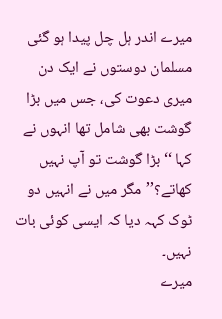میرے اندر ہل چل پیدا ہو گئی مسلمان دوستوں نے ایک دن میری دعوت کی، جس میں بڑا گوشت بھی شامل تھا انہوں نے کہا ‘‘بڑا گوشت تو آپ نہیں کھاتے؟’’مگر میں نے انہیں دو ٹوک کہہ دیا کہ ایسی کوئی بات نہیں۔
میرے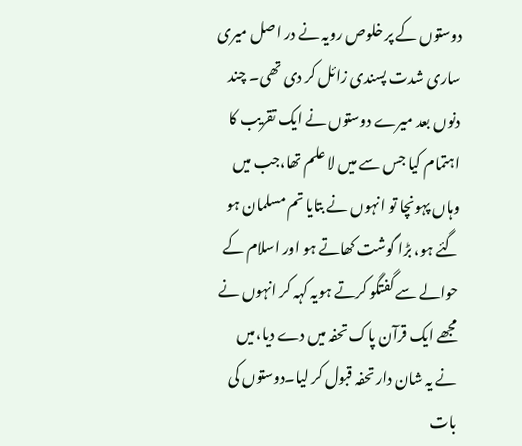دوستوں کے پر خلوص رویہ نے در اصل میری ساری شدت پسندی زائل کر دی تھی۔ چند دنوں بعد میرے دوستوں نے ایک تقریب کا اہتمام کیا جس سے میں لا علم تھا،جب میں وہاں پہونچا تو انہوں نے بتایا تم مسلمان ہو گئے ہو، بڑا گوشت کھاتے ہو اور اسلام کے حوالے سے گفتگو کرتے ہویہ کہہ کر انہوں نے مجھے ایک قرآن پاک تحفہ میں دے دیا،میں نے یہ شان دار تحفہ قبول کر لیا۔دوستوں کی بات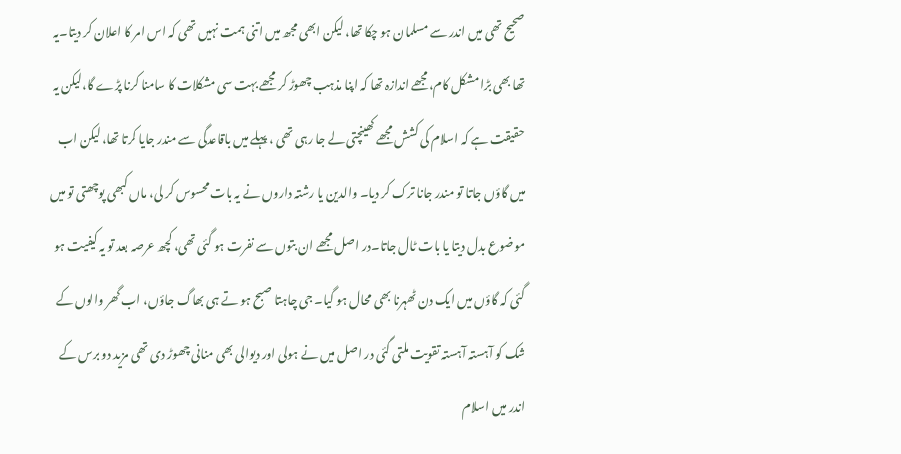صحیح تھی میں اندر سے مسلمان ہو چکا تھا، لیکن ابھی مجھ میں اتنی ہمت نہیں تھی کہ اس امر کا اعلان کر دیتا۔یہ تھا بھی بڑا مشکل کام،مجھے اندازہ تھا کہ اپنا مذہب چھوڑ کر مجھے بہت سی مشکلات کا سامنا کرنا پڑے گا،لیکن یہ حقیقت ہے کہ اسلام کی کشش مجھے کھینچتی لے جا رہی تھی ، پہلے میں باقاعدگی سے مندر جایا کرتا تھا، لیکن اب میں گاؤں جاتا تو مندر جانا ترک کر دیا۔ والدین یا رشتہ داروں نے یہ بات محسوس کر لی، ماں کبھی پوچھتی تو میں موضوع بدل دیتا یا بات ٹال جاتا۔در اصل مجھے ان بتوں سے نفرت ہو گئی تھی، کچھ عرصہ بعد تو یہ کیفیت ہو گئی کہ گاؤں میں ایک دن ٹھہرنا بھی محال ہو گیا۔ جی چاہتا صبح ہو تے ہی بھاگ جاؤں، اب گھر والوں کے شک کو آہستہ آہستہ تقویت ملتی گئی در اصل میں نے ہولی اور دیوالی بھی منانی چھوڑ دی تھی مزید دو برس کے اندر میں اسلام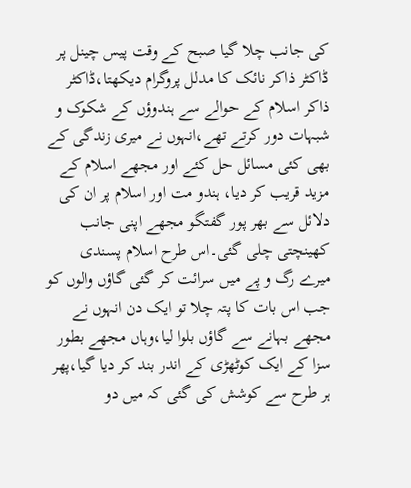کی جانب چلا گیا صبح کے وقت پیس چینل پر ڈاکٹر ذاکر نائک کا مدلل پروگرام دیکھتا،ڈاکٹر ذاکر اسلام کے حوالے سے ہندوؤں کے شکوک و شبہات دور کرتے تھے،انہوں نے میری زندگی کے بھی کئی مسائل حل کئے اور مجھے اسلام کے مزید قریب کر دیا، ہندو مت اور اسلام پر ان کی دلائل سے بھر پور گفتگو مجھے اپنی جانب کھینچتی چلی گئی۔اس طرح اسلام پسندی میرے رگ و پے میں سرائت کر گئی گاؤں والوں کو جب اس بات کا پتہ چلا تو ایک دن انہوں نے مجھے بہانے سے گاؤں بلوا لیا،وہاں مجھے بطور سزا کے ایک کوٹھڑی کے اندر بند کر دیا گیا،پھر ہر طرح سے کوشش کی گئی کہ میں دو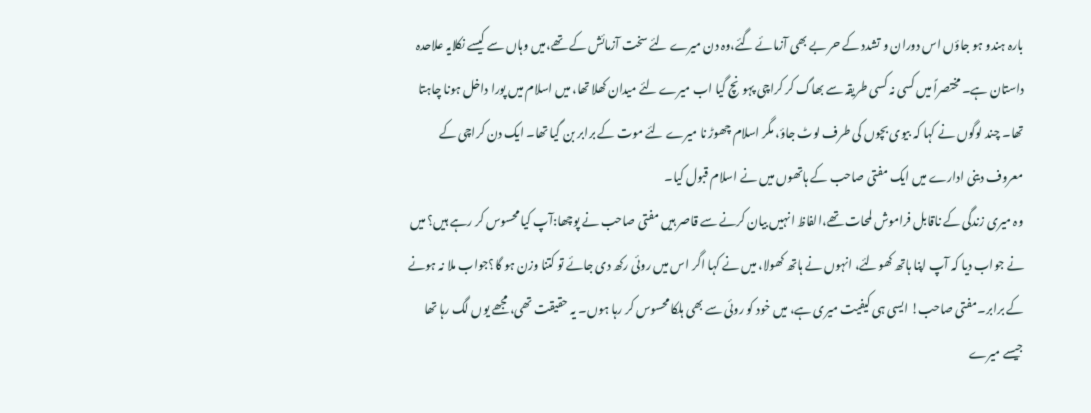بارہ ہندو ہو جاؤں اس دوران و تشدد کے حر بے بھی آزمائے گئے،وہ دن میرے لئے سخت آزمائش کے تھے،میں وہاں سے کیسے نکلایہ علاحدہ داستان ہے۔ مختصراً میں کسی نہ کسی طریقہ سے بھاگ کر کراچی پہونچ گیا اب میرے لئے میدان کھلا تھا، میں اسلام میں پورا داخل ہونا چاہتا تھا۔ چند لوگوں نے کہا کہ بیوی بچوں کی طرف لوٹ جاؤ، مگر اسلام چھوڑ نا میرے لئے موت کے برابر بن گیا تھا۔ ایک دن کراچی کے معروف دینی ادارے میں ایک مفتی صاحب کے ہاتھوں میں نے اسلام قبول کیا۔
وہ میری زندگی کے ناقابل فراموش لمحات تھے،الفاظ انہیں بیان کرنے سے قاصر ہیں مفتی صاحب نے پوچھا:آپ کیا محسوس کر رہے ہیں؟ میں نے جواب دیا کہ آپ اپنا ہاتھ کھولئے، انہوں نے ہاتھ کھولا، میں نے کہا اگر اس میں روئی رکھ دی جائے تو کتنا وزن ہو گا؟جواب ملا نہ ہونے کے برابر۔مفتی صاحب! ایسی ہی کیفیت میری ہے، میں خود کو روئی سے بھی ہلکا محسوس کر رہا ہوں۔ یہ حقیقت تھی، مجھے یوں لگ رہا تھا جیسے میرے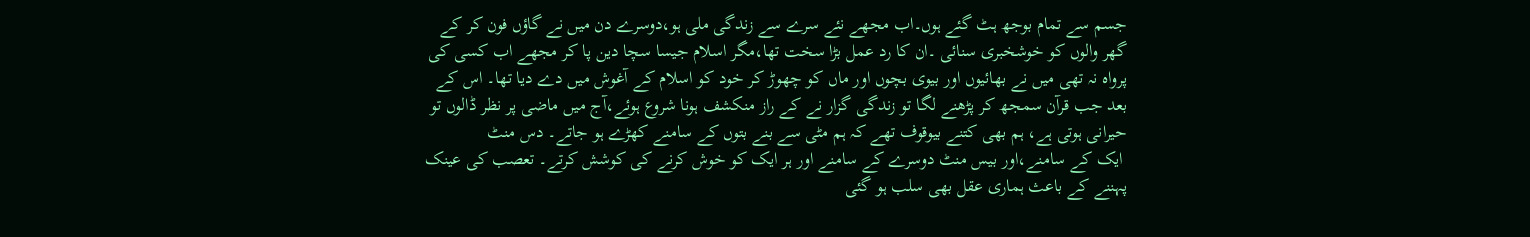جسم سے تمام بوجھ ہٹ گئے ہوں۔اب مجھے نئے سرے سے زندگی ملی ہو،دوسرے دن میں نے گاؤں فون کر کے گھر والوں کو خوشخبری سنائی ۔ان کا رد عمل بڑا سخت تھا،مگر اسلام جیسا سچا دین پا کر مجھے اب کسی کی پرواہ نہ تھی میں نے بھائیوں اور بیوی بچوں اور ماں کو چھوڑ کر خود کو اسلام کے آغوش میں دے دیا تھا۔ اس کے بعد جب قرآن سمجھ کر پڑھنے لگا تو زندگی گزار نے کے راز منکشف ہونا شروع ہوئے،آج میں ماضی پر نظر ڈالوں تو حیرانی ہوتی ہے، ہم بھی کتنے بیوقوف تھے کہ ہم مٹی سے بنے بتوں کے سامنے کھڑے ہو جاتے۔ دس منٹ
 ایک کے سامنے،اور بیس منٹ دوسرے کے سامنے اور ہر ایک کو خوش کرنے کی کوشش کرتے۔ تعصب کی عینک پہننے کے باعث ہماری عقل بھی سلب ہو گئی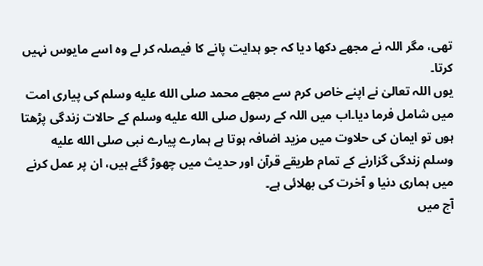تھی، مگر اللہ نے مجھے دکھا دیا کہ جو ہدایت پانے کا فیصلہ کر لے وہ اسے مایوس نہیں کرتا۔
یوں اللہ تعالیٰ نے اپنے خاص کرم سے مجھے محمد صلى الله عليه وسلم کی پیاری امت میں شامل فرما دیا۔اب میں اللہ کے رسول صلى الله عليه وسلم کے حالات زندگی پڑھتا ہوں تو ایمان کی حلاوت میں مزید اضافہ ہوتا ہے ہمارے پیارے نبی صلى الله عليه وسلم زندگی گزارنے کے تمام طریقے قرآن اور حدیث میں چھوڑ گئے ہیں، ان پر عمل کرنے میں ہماری دنیا و آخرت کی بھلائی ہے۔
آج میں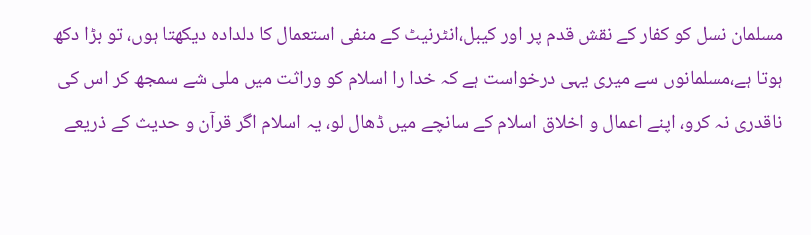مسلمان نسل کو کفار کے نقش قدم پر اور کیبل،انٹرنیٹ کے منفی استعمال کا دلدادہ دیکھتا ہوں، تو بڑا دکھ ہوتا ہے،مسلمانوں سے میری یہی درخواست ہے کہ خدا را اسلام کو وراثت میں ملی شے سمجھ کر اس کی ناقدری نہ کرو، اپنے اعمال و اخلاق اسلام کے سانچے میں ڈھال لو، یہ اسلام اگر قرآن و حدیث کے ذریعے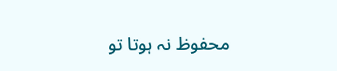محفوظ نہ ہوتا تو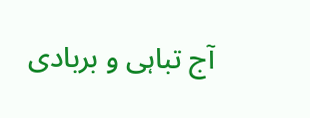آج تباہی و بربادی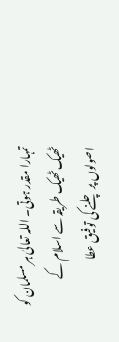تمہارا مقدر ہوتی۔ اللہ تعالیٰ ہر مسلمان کو ٹھیک ٹھیک طریقہ سے اسلام کے اصولوں پر چلنے کی توفیق عطا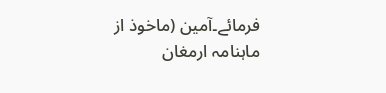فرمائے۔آمین (ماخوذ از ماہنامہ ارمغان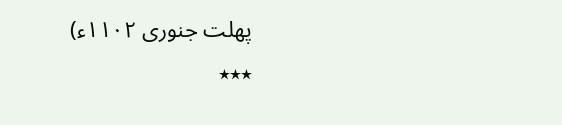پھلت جنوری ۱۱۰۲ء)
٭٭٭